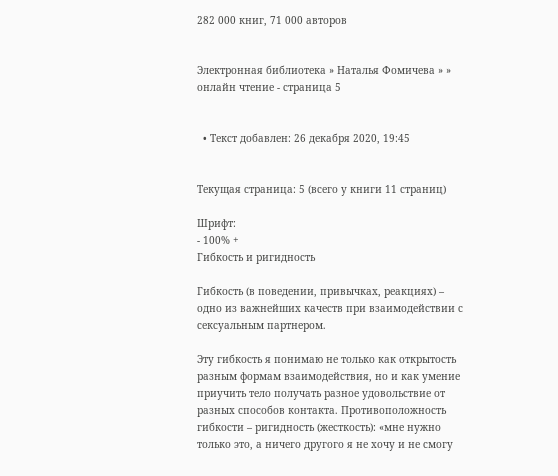282 000 книг, 71 000 авторов


Электронная библиотека » Наталья Фомичева » » онлайн чтение - страница 5


  • Текст добавлен: 26 декабря 2020, 19:45


Текущая страница: 5 (всего у книги 11 страниц)

Шрифт:
- 100% +
Гибкость и ригидность

Гибкость (в поведении, привычках, реакциях) – одно из важнейших качеств при взаимодействии с сексуальным партнером.

Эту гибкость я понимаю не только как открытость разным формам взаимодействия, но и как умение приучить тело получать разное удовольствие от разных способов контакта. Противоположность гибкости – ригидность (жесткость): «мне нужно только это, а ничего другого я не хочу и не смогу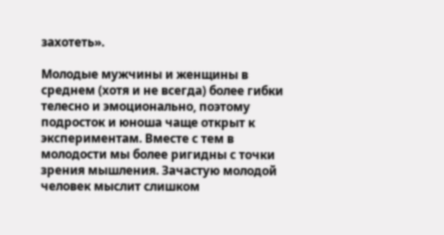захотеть».

Молодые мужчины и женщины в среднем (хотя и не всегда) более гибки телесно и эмоционально, поэтому подросток и юноша чаще открыт к экспериментам. Вместе с тем в молодости мы более ригидны с точки зрения мышления. Зачастую молодой человек мыслит слишком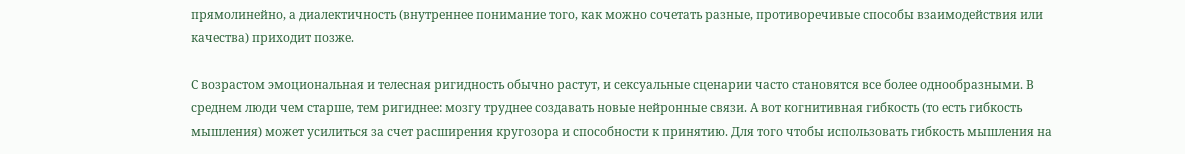прямолинейно, а диалектичность (внутреннее понимание того, как можно сочетать разные, противоречивые способы взаимодействия или качества) приходит позже.

С возрастом эмоциональная и телесная ригидность обычно растут, и сексуальные сценарии часто становятся все более однообразными. В среднем люди чем старше, тем ригиднее: мозгу труднее создавать новые нейронные связи. А вот когнитивная гибкость (то есть гибкость мышления) может усилиться за счет расширения кругозора и способности к принятию. Для того чтобы использовать гибкость мышления на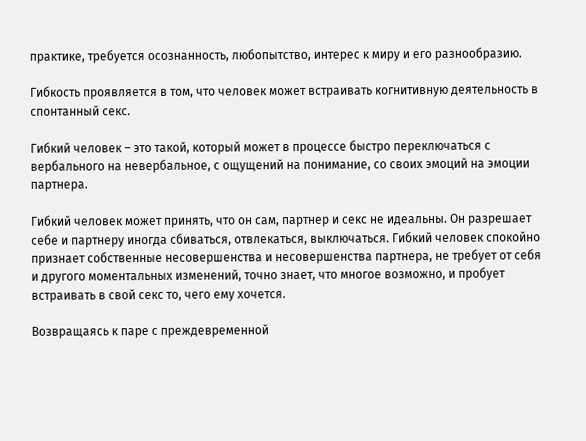практике, требуется осознанность, любопытство, интерес к миру и его разнообразию.

Гибкость проявляется в том, что человек может встраивать когнитивную деятельность в спонтанный секс.

Гибкий человек – это такой, который может в процессе быстро переключаться с вербального на невербальное, с ощущений на понимание, со своих эмоций на эмоции партнера.

Гибкий человек может принять, что он сам, партнер и секс не идеальны. Он разрешает себе и партнеру иногда сбиваться, отвлекаться, выключаться. Гибкий человек спокойно признает собственные несовершенства и несовершенства партнера, не требует от себя и другого моментальных изменений, точно знает, что многое возможно, и пробует встраивать в свой секс то, чего ему хочется.

Возвращаясь к паре с преждевременной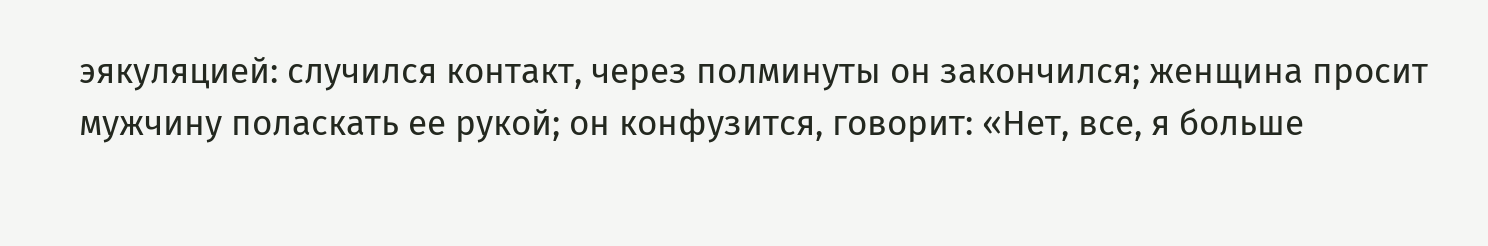эякуляцией: случился контакт, через полминуты он закончился; женщина просит мужчину поласкать ее рукой; он конфузится, говорит: «Нет, все, я больше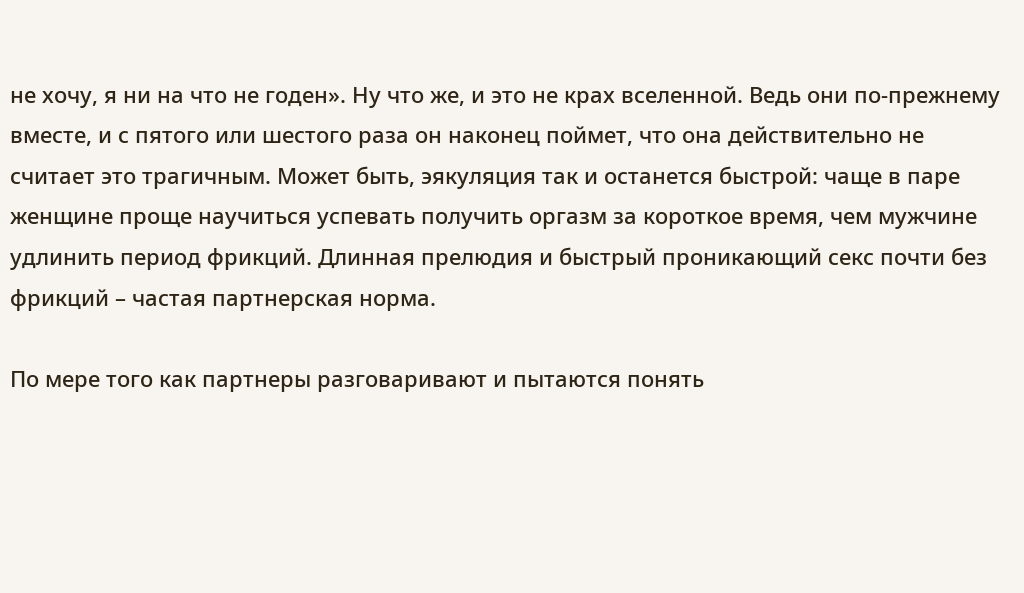не хочу, я ни на что не годен». Ну что же, и это не крах вселенной. Ведь они по-прежнему вместе, и с пятого или шестого раза он наконец поймет, что она действительно не считает это трагичным. Может быть, эякуляция так и останется быстрой: чаще в паре женщине проще научиться успевать получить оргазм за короткое время, чем мужчине удлинить период фрикций. Длинная прелюдия и быстрый проникающий секс почти без фрикций – частая партнерская норма.

По мере того как партнеры разговаривают и пытаются понять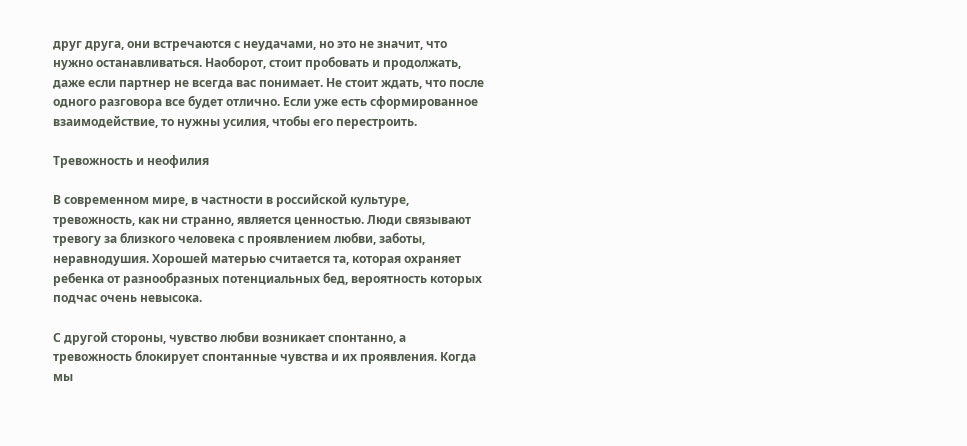друг друга, они встречаются с неудачами, но это не значит, что нужно останавливаться. Наоборот, стоит пробовать и продолжать, даже если партнер не всегда вас понимает. Не стоит ждать, что после одного разговора все будет отлично. Если уже есть сформированное взаимодействие, то нужны усилия, чтобы его перестроить.

Тревожность и неофилия

В современном мире, в частности в российской культуре, тревожность, как ни странно, является ценностью. Люди связывают тревогу за близкого человека с проявлением любви, заботы, неравнодушия. Хорошей матерью считается та, которая охраняет ребенка от разнообразных потенциальных бед, вероятность которых подчас очень невысока.

С другой стороны, чувство любви возникает спонтанно, а тревожность блокирует спонтанные чувства и их проявления. Когда мы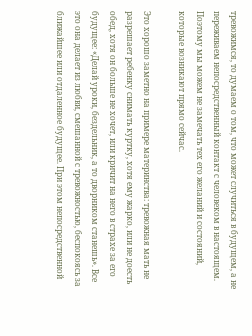тревожимся, то думаем о том, что может случиться в будущем, а не переживаем непосредственный контакт с человеком в настоящем. Поэтому мы можем не замечать тех его желаний и состояний, которые возникают прямо сейчас.

Это хорошо заметно на примере материнства: тревожная мать не разрешает ребенку снимать куртку, хотя ему жарко, или не доесть обед, хотя он больше не хочет, или кричит на него в страхе за его будущее: «Делай уроки, бездельник, а то дворником станешь». Все это она делает из любви, смешанной с тревожностью, беспокоясь за ближайшее или отдаленное будущее. При этом непосредственной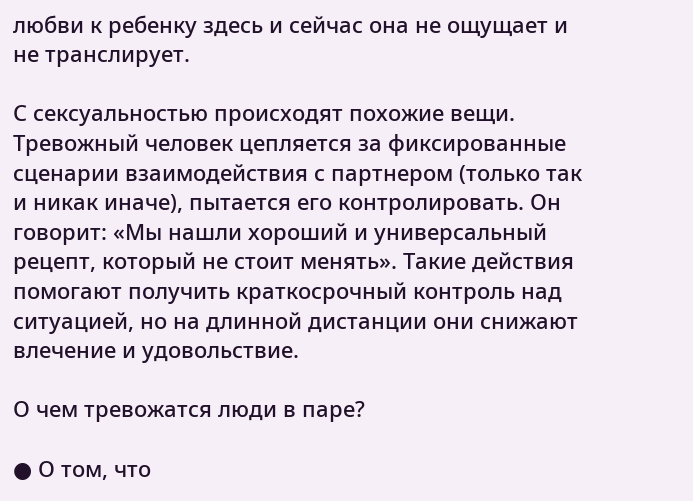любви к ребенку здесь и сейчас она не ощущает и не транслирует.

С сексуальностью происходят похожие вещи. Тревожный человек цепляется за фиксированные сценарии взаимодействия с партнером (только так и никак иначе), пытается его контролировать. Он говорит: «Мы нашли хороший и универсальный рецепт, который не стоит менять». Такие действия помогают получить краткосрочный контроль над ситуацией, но на длинной дистанции они снижают влечение и удовольствие.

О чем тревожатся люди в паре?

● О том, что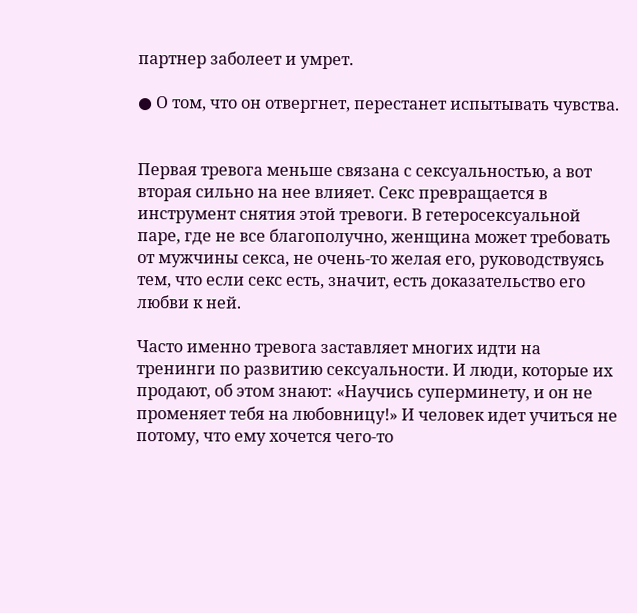партнер заболеет и умрет.

● О том, что он отвергнет, перестанет испытывать чувства.


Первая тревога меньше связана с сексуальностью, а вот вторая сильно на нее влияет. Секс превращается в инструмент снятия этой тревоги. В гетеросексуальной паре, где не все благополучно, женщина может требовать от мужчины секса, не очень-то желая его, руководствуясь тем, что если секс есть, значит, есть доказательство его любви к ней.

Часто именно тревога заставляет многих идти на тренинги по развитию сексуальности. И люди, которые их продают, об этом знают: «Научись суперминету, и он не променяет тебя на любовницу!» И человек идет учиться не потому, что ему хочется чего-то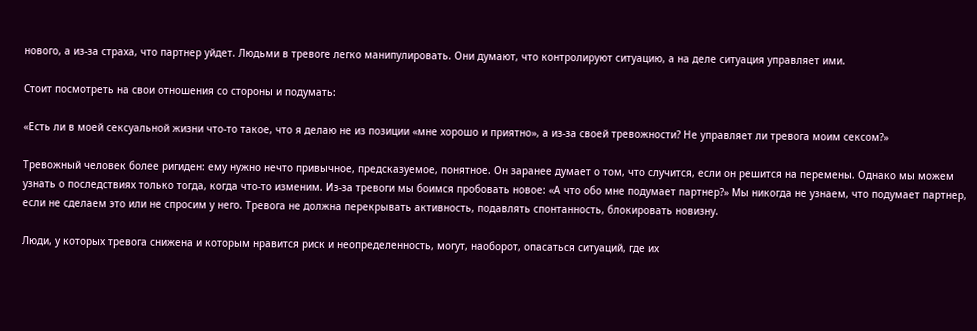нового, а из-за страха, что партнер уйдет. Людьми в тревоге легко манипулировать. Они думают, что контролируют ситуацию, а на деле ситуация управляет ими.

Стоит посмотреть на свои отношения со стороны и подумать:

«Есть ли в моей сексуальной жизни что-то такое, что я делаю не из позиции «мне хорошо и приятно», а из-за своей тревожности? Не управляет ли тревога моим сексом?»

Тревожный человек более ригиден: ему нужно нечто привычное, предсказуемое, понятное. Он заранее думает о том, что случится, если он решится на перемены. Однако мы можем узнать о последствиях только тогда, когда что-то изменим. Из-за тревоги мы боимся пробовать новое: «А что обо мне подумает партнер?» Мы никогда не узнаем, что подумает партнер, если не сделаем это или не спросим у него. Тревога не должна перекрывать активность, подавлять спонтанность, блокировать новизну.

Люди, у которых тревога снижена и которым нравится риск и неопределенность, могут, наоборот, опасаться ситуаций, где их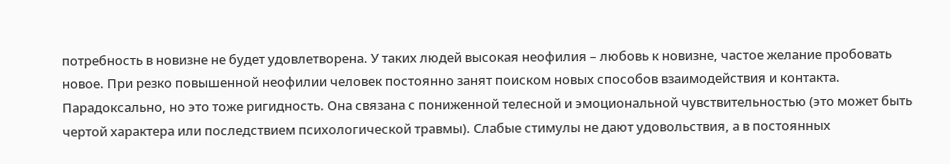потребность в новизне не будет удовлетворена. У таких людей высокая неофилия – любовь к новизне, частое желание пробовать новое. При резко повышенной неофилии человек постоянно занят поиском новых способов взаимодействия и контакта. Парадоксально, но это тоже ригидность. Она связана с пониженной телесной и эмоциональной чувствительностью (это может быть чертой характера или последствием психологической травмы). Слабые стимулы не дают удовольствия, а в постоянных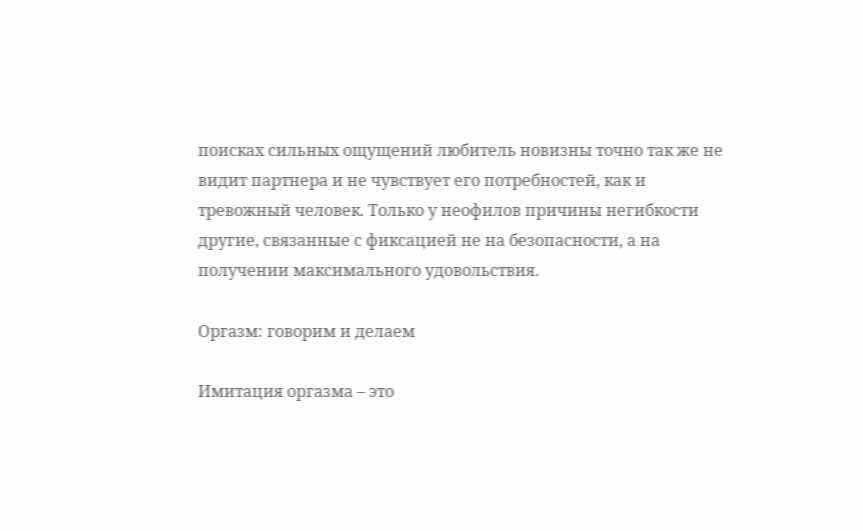поисках сильных ощущений любитель новизны точно так же не видит партнера и не чувствует его потребностей, как и тревожный человек. Только у неофилов причины негибкости другие, связанные с фиксацией не на безопасности, а на получении максимального удовольствия.

Оргазм: говорим и делаем

Имитация оргазма – это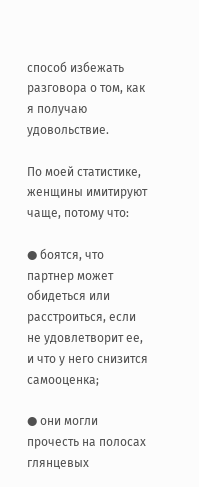способ избежать разговора о том, как я получаю удовольствие.

По моей статистике, женщины имитируют чаще, потому что:

● боятся, что партнер может обидеться или расстроиться, если не удовлетворит ее, и что у него снизится самооценка;

● они могли прочесть на полосах глянцевых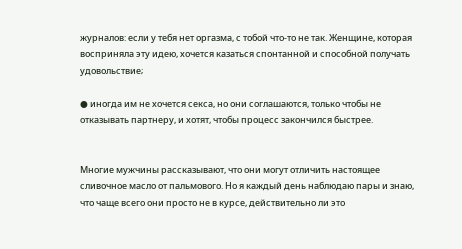журналов: если у тебя нет оргазма, с тобой что-то не так. Женщине, которая восприняла эту идею, хочется казаться спонтанной и способной получать удовольствие;

● иногда им не хочется секса, но они соглашаются, только чтобы не отказывать партнеру, и хотят, чтобы процесс закончился быстрее.


Многие мужчины рассказывают, что они могут отличить настоящее сливочное масло от пальмового. Но я каждый день наблюдаю пары и знаю, что чаще всего они просто не в курсе, действительно ли это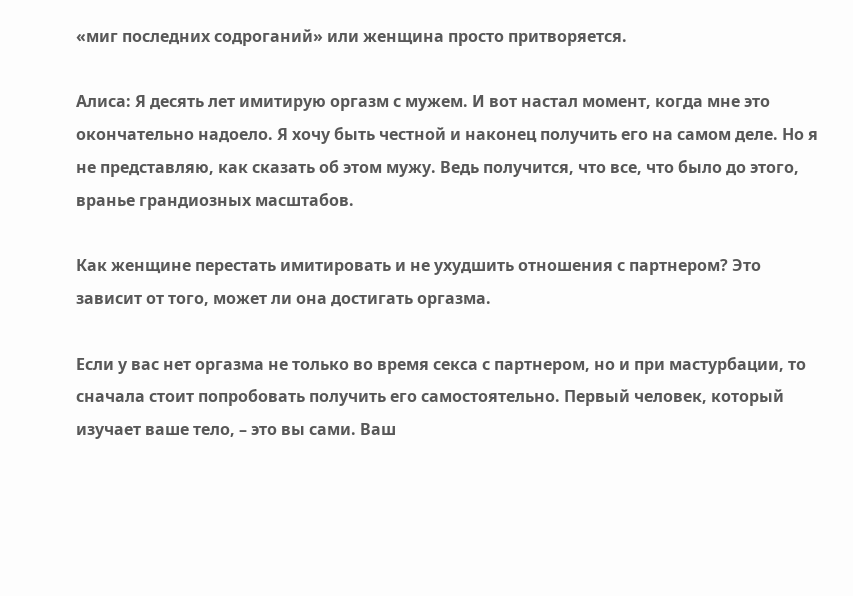«миг последних содроганий» или женщина просто притворяется.

Алиса: Я десять лет имитирую оргазм с мужем. И вот настал момент, когда мне это окончательно надоело. Я хочу быть честной и наконец получить его на самом деле. Но я не представляю, как сказать об этом мужу. Ведь получится, что все, что было до этого, вранье грандиозных масштабов.

Как женщине перестать имитировать и не ухудшить отношения с партнером? Это зависит от того, может ли она достигать оргазма.

Если у вас нет оргазма не только во время секса с партнером, но и при мастурбации, то сначала стоит попробовать получить его самостоятельно. Первый человек, который изучает ваше тело, – это вы сами. Ваш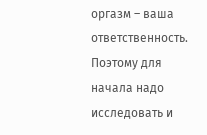оргазм – ваша ответственность. Поэтому для начала надо исследовать и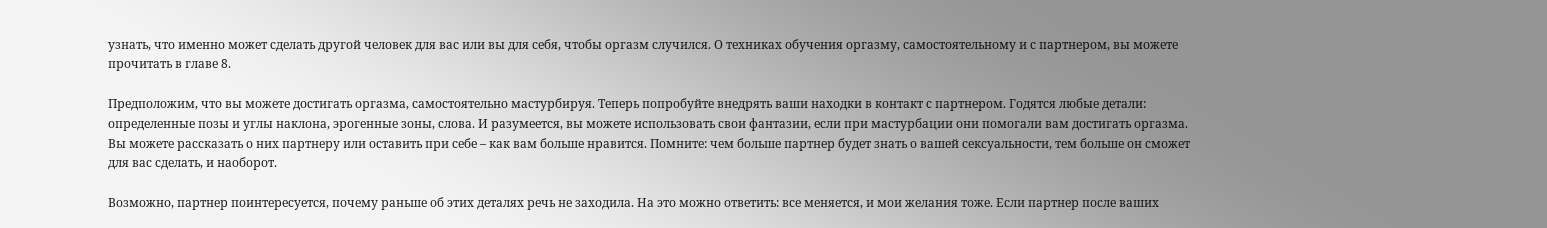узнать, что именно может сделать другой человек для вас или вы для себя, чтобы оргазм случился. О техниках обучения оргазму, самостоятельному и с партнером, вы можете прочитать в главе 8.

Предположим, что вы можете достигать оргазма, самостоятельно мастурбируя. Теперь попробуйте внедрять ваши находки в контакт с партнером. Годятся любые детали: определенные позы и углы наклона, эрогенные зоны, слова. И разумеется, вы можете использовать свои фантазии, если при мастурбации они помогали вам достигать оргазма. Вы можете рассказать о них партнеру или оставить при себе – как вам больше нравится. Помните: чем больше партнер будет знать о вашей сексуальности, тем больше он сможет для вас сделать, и наоборот.

Возможно, партнер поинтересуется, почему раньше об этих деталях речь не заходила. На это можно ответить: все меняется, и мои желания тоже. Если партнер после ваших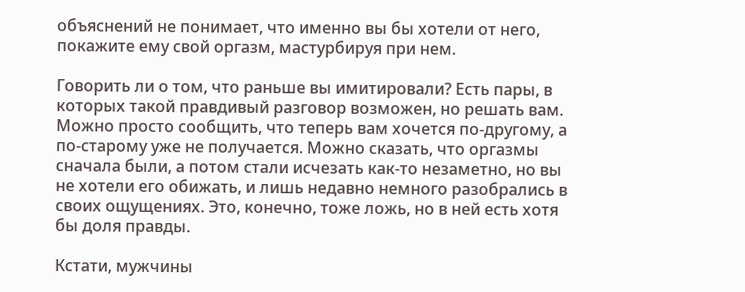объяснений не понимает, что именно вы бы хотели от него, покажите ему свой оргазм, мастурбируя при нем.

Говорить ли о том, что раньше вы имитировали? Есть пары, в которых такой правдивый разговор возможен, но решать вам. Можно просто сообщить, что теперь вам хочется по-другому, а по-старому уже не получается. Можно сказать, что оргазмы сначала были, а потом стали исчезать как-то незаметно, но вы не хотели его обижать, и лишь недавно немного разобрались в своих ощущениях. Это, конечно, тоже ложь, но в ней есть хотя бы доля правды.

Кстати, мужчины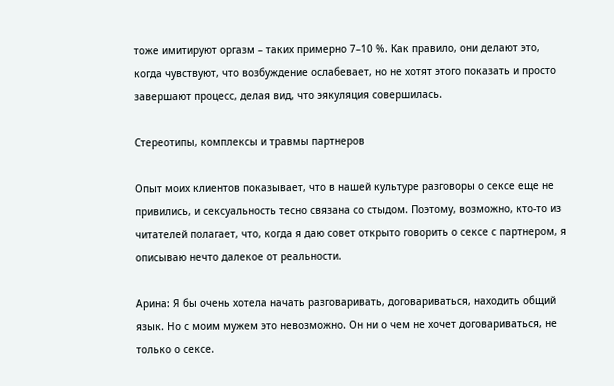тоже имитируют оргазм – таких примерно 7–10 %. Как правило, они делают это, когда чувствуют, что возбуждение ослабевает, но не хотят этого показать и просто завершают процесс, делая вид, что эякуляция совершилась.

Стереотипы, комплексы и травмы партнеров

Опыт моих клиентов показывает, что в нашей культуре разговоры о сексе еще не привились, и сексуальность тесно связана со стыдом. Поэтому, возможно, кто-то из читателей полагает, что, когда я даю совет открыто говорить о сексе с партнером, я описываю нечто далекое от реальности.

Арина: Я бы очень хотела начать разговаривать, договариваться, находить общий язык. Но с моим мужем это невозможно. Он ни о чем не хочет договариваться, не только о сексе.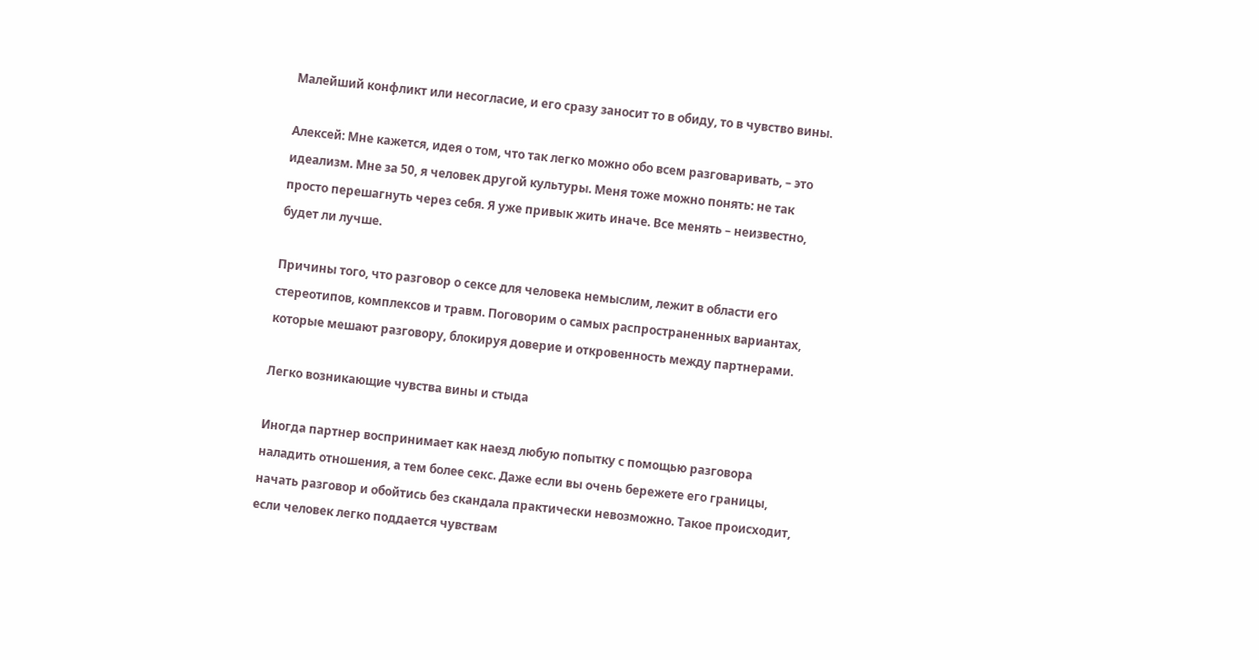Малейший конфликт или несогласие, и его сразу заносит то в обиду, то в чувство вины.

Алексей: Мне кажется, идея о том, что так легко можно обо всем разговаривать, – это идеализм. Мне за 50, я человек другой культуры. Меня тоже можно понять: не так просто перешагнуть через себя. Я уже привык жить иначе. Все менять – неизвестно, будет ли лучше.

Причины того, что разговор о сексе для человека немыслим, лежит в области его стереотипов, комплексов и травм. Поговорим о самых распространенных вариантах, которые мешают разговору, блокируя доверие и откровенность между партнерами.

Легко возникающие чувства вины и стыда

Иногда партнер воспринимает как наезд любую попытку с помощью разговора наладить отношения, а тем более секс. Даже если вы очень бережете его границы, начать разговор и обойтись без скандала практически невозможно. Такое происходит, если человек легко поддается чувствам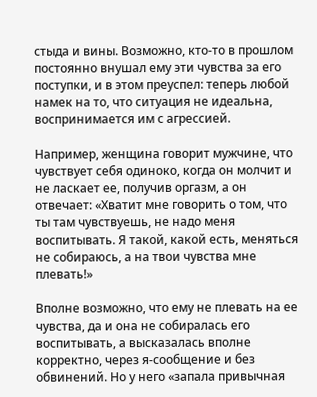стыда и вины. Возможно, кто-то в прошлом постоянно внушал ему эти чувства за его поступки, и в этом преуспел: теперь любой намек на то, что ситуация не идеальна, воспринимается им с агрессией.

Например, женщина говорит мужчине, что чувствует себя одиноко, когда он молчит и не ласкает ее, получив оргазм, а он отвечает: «Хватит мне говорить о том, что ты там чувствуешь, не надо меня воспитывать. Я такой, какой есть, меняться не собираюсь, а на твои чувства мне плевать!»

Вполне возможно, что ему не плевать на ее чувства, да и она не собиралась его воспитывать, а высказалась вполне корректно, через я-сообщение и без обвинений. Но у него «запала привычная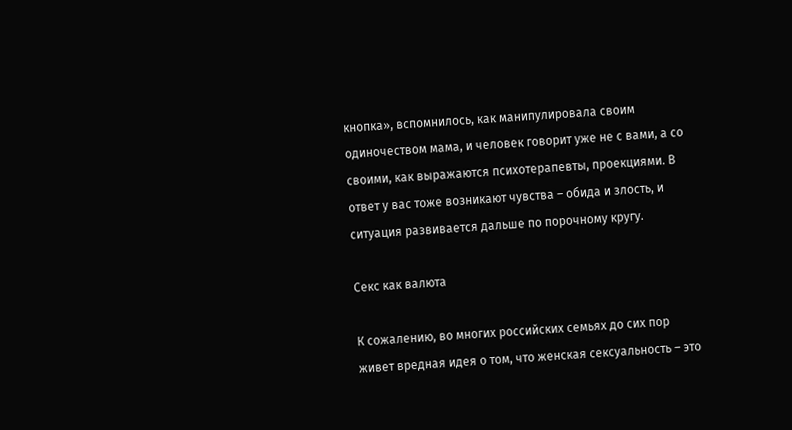кнопка», вспомнилось, как манипулировала своим одиночеством мама, и человек говорит уже не с вами, а со своими, как выражаются психотерапевты, проекциями. В ответ у вас тоже возникают чувства – обида и злость, и ситуация развивается дальше по порочному кругу.

Секс как валюта

К сожалению, во многих российских семьях до сих пор живет вредная идея о том, что женская сексуальность – это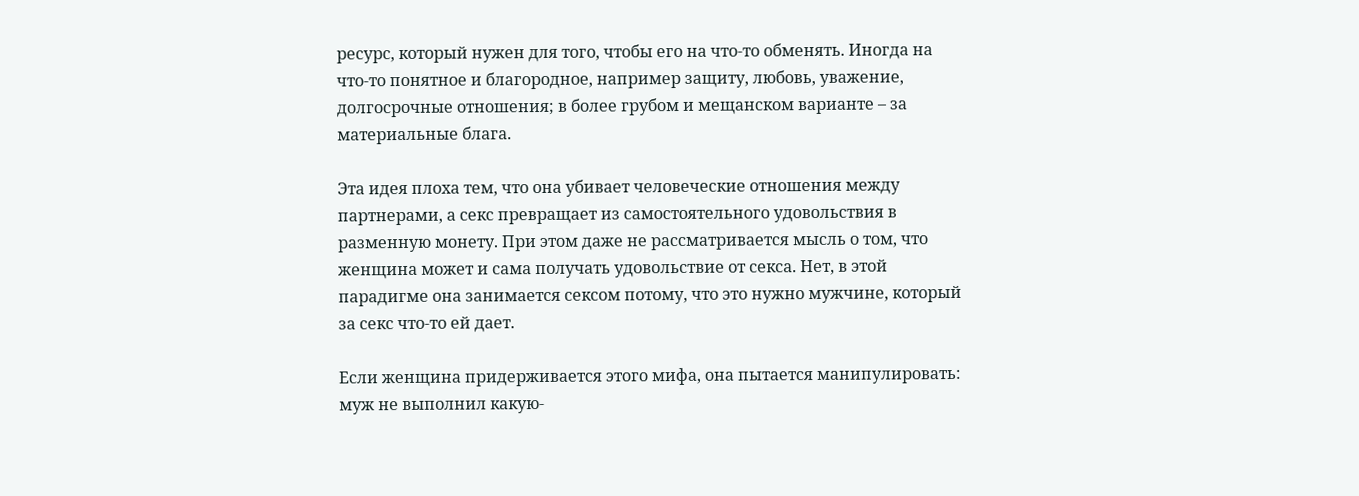ресурс, который нужен для того, чтобы его на что-то обменять. Иногда на что-то понятное и благородное, например защиту, любовь, уважение, долгосрочные отношения; в более грубом и мещанском варианте – за материальные блага.

Эта идея плоха тем, что она убивает человеческие отношения между партнерами, а секс превращает из самостоятельного удовольствия в разменную монету. При этом даже не рассматривается мысль о том, что женщина может и сама получать удовольствие от секса. Нет, в этой парадигме она занимается сексом потому, что это нужно мужчине, который за секс что-то ей дает.

Если женщина придерживается этого мифа, она пытается манипулировать: муж не выполнил какую-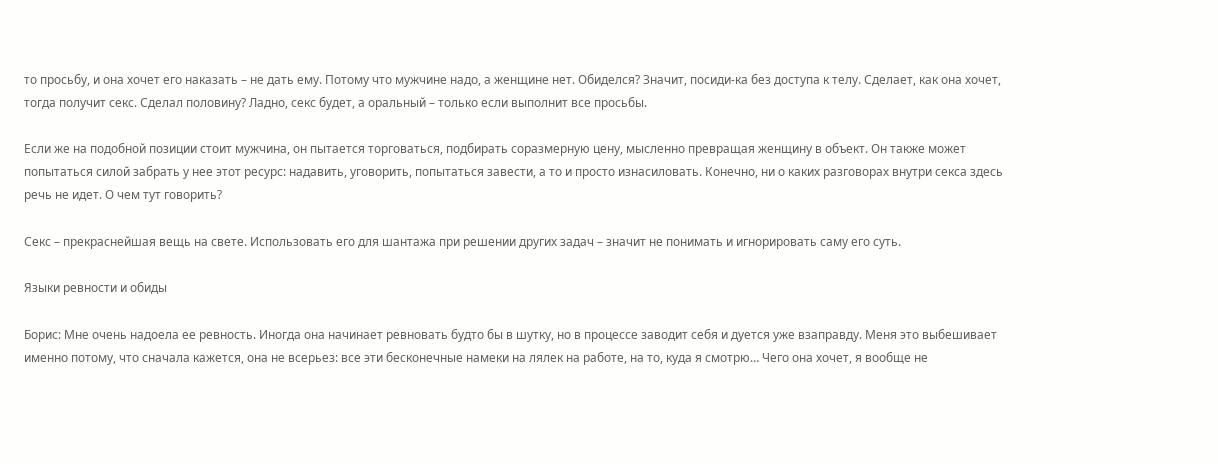то просьбу, и она хочет его наказать – не дать ему. Потому что мужчине надо, а женщине нет. Обиделся? Значит, посиди-ка без доступа к телу. Сделает, как она хочет, тогда получит секс. Сделал половину? Ладно, секс будет, а оральный – только если выполнит все просьбы.

Если же на подобной позиции стоит мужчина, он пытается торговаться, подбирать соразмерную цену, мысленно превращая женщину в объект. Он также может попытаться силой забрать у нее этот ресурс: надавить, уговорить, попытаться завести, а то и просто изнасиловать. Конечно, ни о каких разговорах внутри секса здесь речь не идет. О чем тут говорить?

Секс – прекраснейшая вещь на свете. Использовать его для шантажа при решении других задач – значит не понимать и игнорировать саму его суть.

Языки ревности и обиды

Борис: Мне очень надоела ее ревность. Иногда она начинает ревновать будто бы в шутку, но в процессе заводит себя и дуется уже взаправду. Меня это выбешивает именно потому, что сначала кажется, она не всерьез: все эти бесконечные намеки на лялек на работе, на то, куда я смотрю… Чего она хочет, я вообще не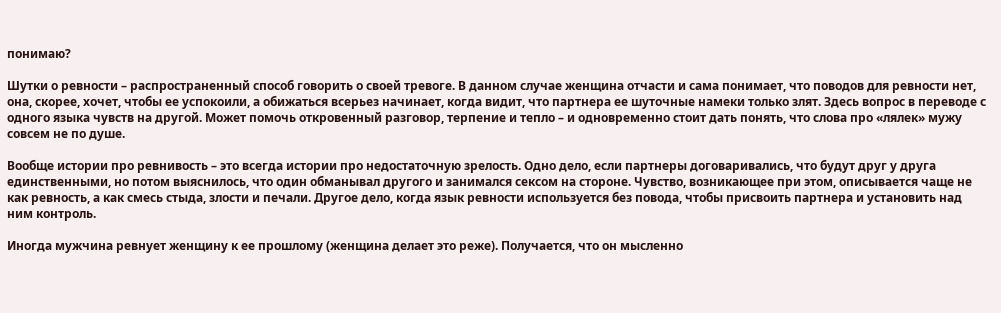понимаю?

Шутки о ревности – распространенный способ говорить о своей тревоге. В данном случае женщина отчасти и сама понимает, что поводов для ревности нет, она, скорее, хочет, чтобы ее успокоили, а обижаться всерьез начинает, когда видит, что партнера ее шуточные намеки только злят. Здесь вопрос в переводе с одного языка чувств на другой. Может помочь откровенный разговор, терпение и тепло – и одновременно стоит дать понять, что слова про «лялек» мужу совсем не по душе.

Вообще истории про ревнивость – это всегда истории про недостаточную зрелость. Одно дело, если партнеры договаривались, что будут друг у друга единственными, но потом выяснилось, что один обманывал другого и занимался сексом на стороне. Чувство, возникающее при этом, описывается чаще не как ревность, а как смесь стыда, злости и печали. Другое дело, когда язык ревности используется без повода, чтобы присвоить партнера и установить над ним контроль.

Иногда мужчина ревнует женщину к ее прошлому (женщина делает это реже). Получается, что он мысленно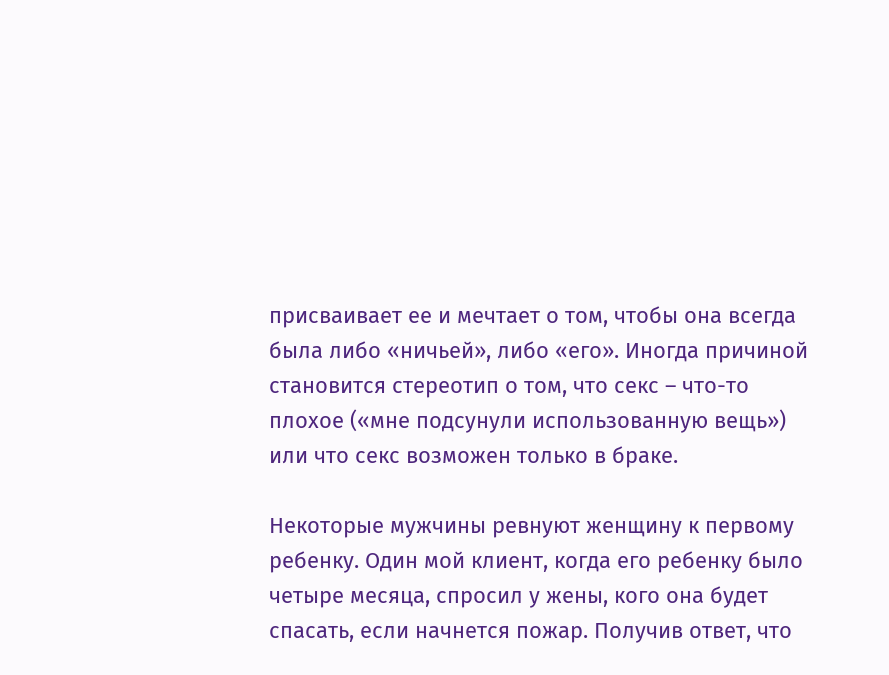присваивает ее и мечтает о том, чтобы она всегда была либо «ничьей», либо «его». Иногда причиной становится стереотип о том, что секс – что-то плохое («мне подсунули использованную вещь») или что секс возможен только в браке.

Некоторые мужчины ревнуют женщину к первому ребенку. Один мой клиент, когда его ребенку было четыре месяца, спросил у жены, кого она будет спасать, если начнется пожар. Получив ответ, что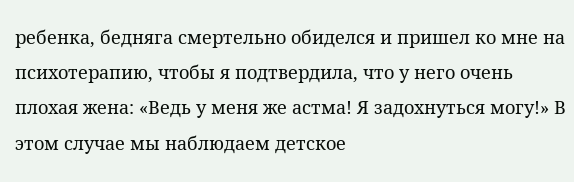ребенка, бедняга смертельно обиделся и пришел ко мне на психотерапию, чтобы я подтвердила, что у него очень плохая жена: «Ведь у меня же астма! Я задохнуться могу!» В этом случае мы наблюдаем детское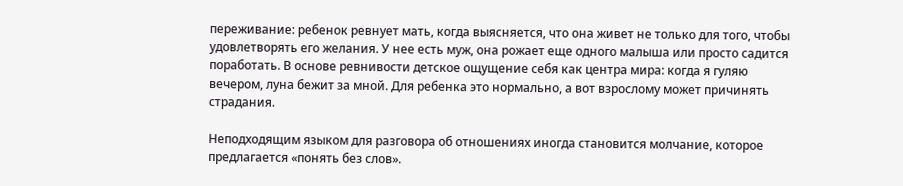переживание: ребенок ревнует мать, когда выясняется, что она живет не только для того, чтобы удовлетворять его желания. У нее есть муж, она рожает еще одного малыша или просто садится поработать. В основе ревнивости детское ощущение себя как центра мира: когда я гуляю вечером, луна бежит за мной. Для ребенка это нормально, а вот взрослому может причинять страдания.

Неподходящим языком для разговора об отношениях иногда становится молчание, которое предлагается «понять без слов».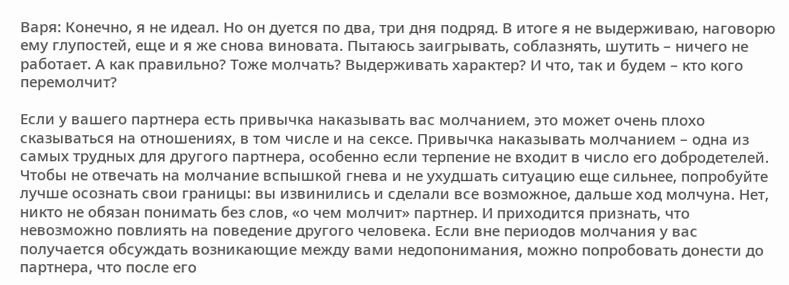Варя: Конечно, я не идеал. Но он дуется по два, три дня подряд. В итоге я не выдерживаю, наговорю ему глупостей, еще и я же снова виновата. Пытаюсь заигрывать, соблазнять, шутить – ничего не работает. А как правильно? Тоже молчать? Выдерживать характер? И что, так и будем – кто кого перемолчит?

Если у вашего партнера есть привычка наказывать вас молчанием, это может очень плохо сказываться на отношениях, в том числе и на сексе. Привычка наказывать молчанием – одна из самых трудных для другого партнера, особенно если терпение не входит в число его добродетелей. Чтобы не отвечать на молчание вспышкой гнева и не ухудшать ситуацию еще сильнее, попробуйте лучше осознать свои границы: вы извинились и сделали все возможное, дальше ход молчуна. Нет, никто не обязан понимать без слов, «о чем молчит» партнер. И приходится признать, что невозможно повлиять на поведение другого человека. Если вне периодов молчания у вас получается обсуждать возникающие между вами недопонимания, можно попробовать донести до партнера, что после его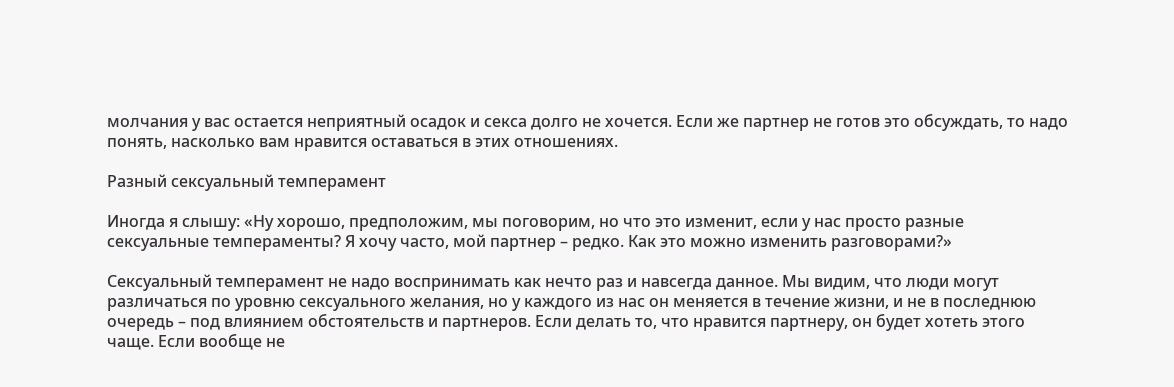молчания у вас остается неприятный осадок и секса долго не хочется. Если же партнер не готов это обсуждать, то надо понять, насколько вам нравится оставаться в этих отношениях.

Разный сексуальный темперамент

Иногда я слышу: «Ну хорошо, предположим, мы поговорим, но что это изменит, если у нас просто разные сексуальные темпераменты? Я хочу часто, мой партнер – редко. Как это можно изменить разговорами?»

Сексуальный темперамент не надо воспринимать как нечто раз и навсегда данное. Мы видим, что люди могут различаться по уровню сексуального желания, но у каждого из нас он меняется в течение жизни, и не в последнюю очередь – под влиянием обстоятельств и партнеров. Если делать то, что нравится партнеру, он будет хотеть этого чаще. Если вообще не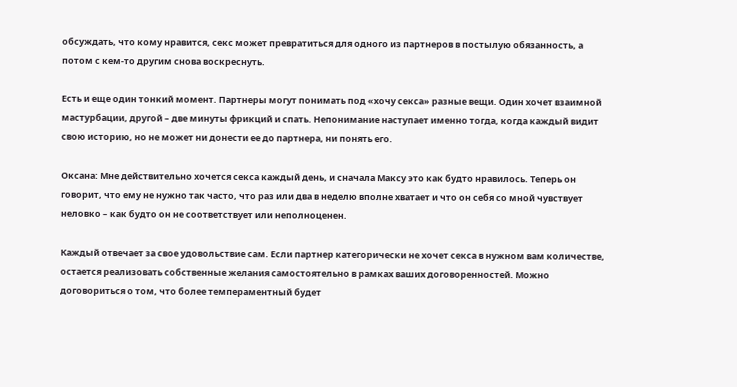обсуждать, что кому нравится, секс может превратиться для одного из партнеров в постылую обязанность, а потом с кем-то другим снова воскреснуть.

Есть и еще один тонкий момент. Партнеры могут понимать под «хочу секса» разные вещи. Один хочет взаимной мастурбации, другой – две минуты фрикций и спать. Непонимание наступает именно тогда, когда каждый видит свою историю, но не может ни донести ее до партнера, ни понять его.

Оксана: Мне действительно хочется секса каждый день, и сначала Максу это как будто нравилось. Теперь он говорит, что ему не нужно так часто, что раз или два в неделю вполне хватает и что он себя со мной чувствует неловко – как будто он не соответствует или неполноценен.

Каждый отвечает за свое удовольствие сам. Если партнер категорически не хочет секса в нужном вам количестве, остается реализовать собственные желания самостоятельно в рамках ваших договоренностей. Можно договориться о том, что более темпераментный будет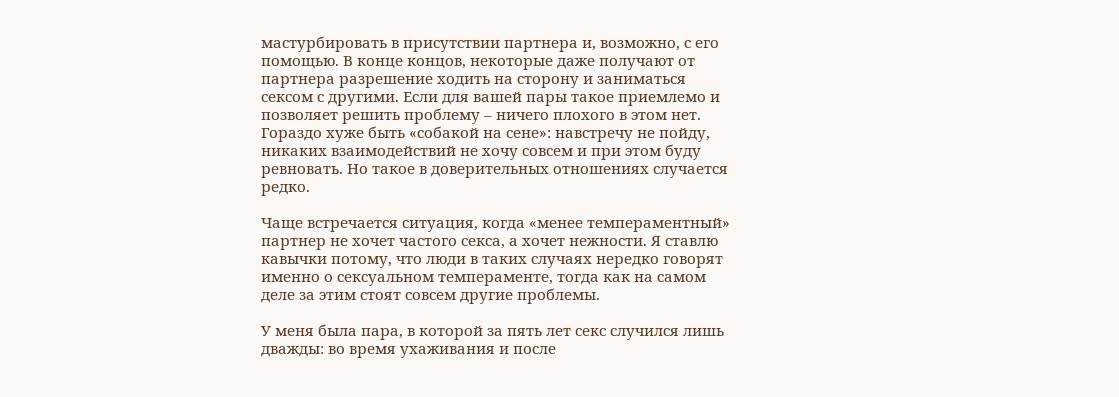мастурбировать в присутствии партнера и, возможно, с его помощью. В конце концов, некоторые даже получают от партнера разрешение ходить на сторону и заниматься сексом с другими. Если для вашей пары такое приемлемо и позволяет решить проблему – ничего плохого в этом нет. Гораздо хуже быть «собакой на сене»: навстречу не пойду, никаких взаимодействий не хочу совсем и при этом буду ревновать. Но такое в доверительных отношениях случается редко.

Чаще встречается ситуация, когда «менее темпераментный» партнер не хочет частого секса, а хочет нежности. Я ставлю кавычки потому, что люди в таких случаях нередко говорят именно о сексуальном темпераменте, тогда как на самом деле за этим стоят совсем другие проблемы.

У меня была пара, в которой за пять лет секс случился лишь дважды: во время ухаживания и после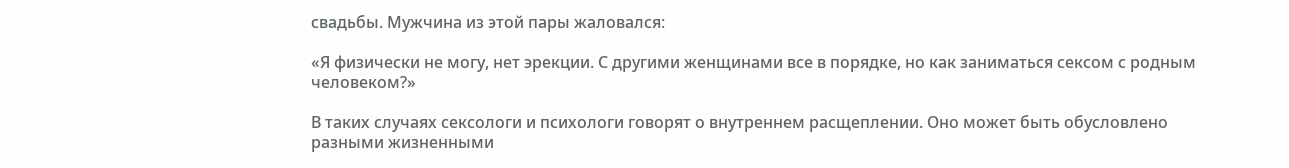свадьбы. Мужчина из этой пары жаловался:

«Я физически не могу, нет эрекции. С другими женщинами все в порядке, но как заниматься сексом с родным человеком?»

В таких случаях сексологи и психологи говорят о внутреннем расщеплении. Оно может быть обусловлено разными жизненными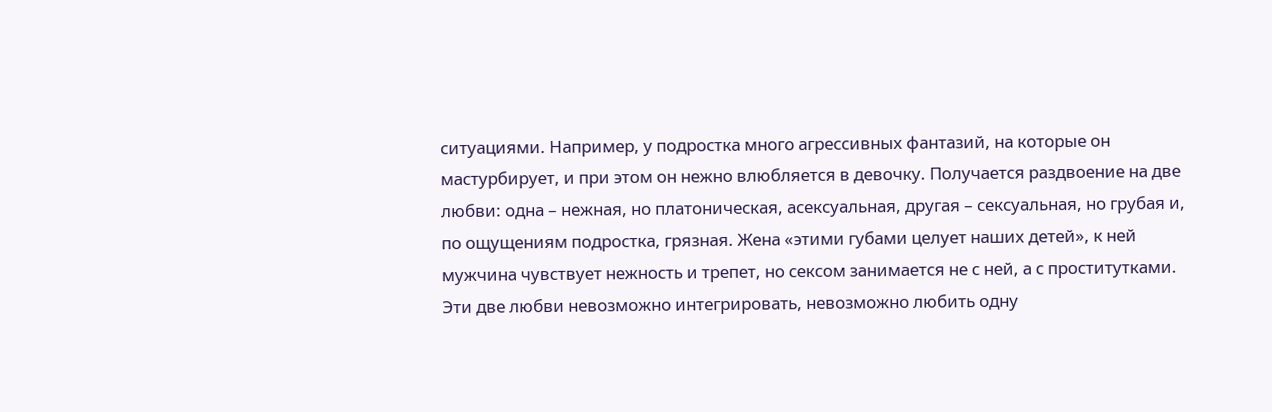ситуациями. Например, у подростка много агрессивных фантазий, на которые он мастурбирует, и при этом он нежно влюбляется в девочку. Получается раздвоение на две любви: одна – нежная, но платоническая, асексуальная, другая – сексуальная, но грубая и, по ощущениям подростка, грязная. Жена «этими губами целует наших детей», к ней мужчина чувствует нежность и трепет, но сексом занимается не с ней, а с проститутками. Эти две любви невозможно интегрировать, невозможно любить одну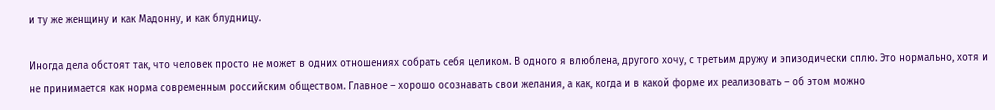и ту же женщину и как Мадонну, и как блудницу.

Иногда дела обстоят так, что человек просто не может в одних отношениях собрать себя целиком. В одного я влюблена, другого хочу, с третьим дружу и эпизодически сплю. Это нормально, хотя и не принимается как норма современным российским обществом. Главное – хорошо осознавать свои желания, а как, когда и в какой форме их реализовать – об этом можно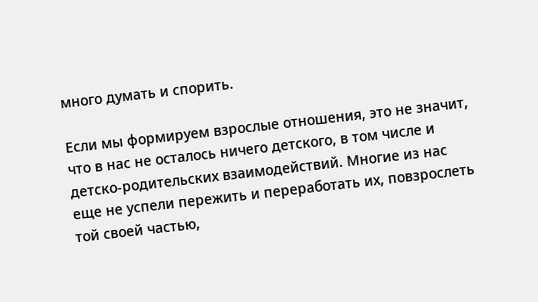много думать и спорить.

Если мы формируем взрослые отношения, это не значит, что в нас не осталось ничего детского, в том числе и детско-родительских взаимодействий. Многие из нас еще не успели пережить и переработать их, повзрослеть той своей частью,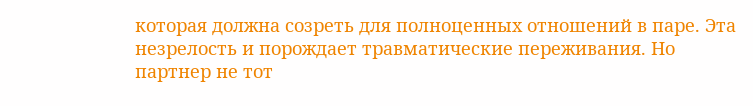которая должна созреть для полноценных отношений в паре. Эта незрелость и порождает травматические переживания. Но партнер не тот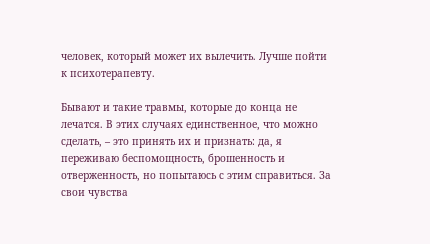человек, который может их вылечить. Лучше пойти к психотерапевту.

Бывают и такие травмы, которые до конца не лечатся. В этих случаях единственное, что можно сделать, – это принять их и признать: да, я переживаю беспомощность, брошенность и отверженность, но попытаюсь с этим справиться. За свои чувства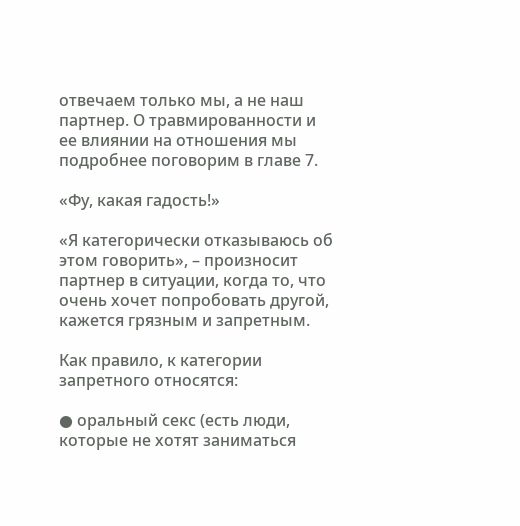отвечаем только мы, а не наш партнер. О травмированности и ее влиянии на отношения мы подробнее поговорим в главе 7.

«Фу, какая гадость!»

«Я категорически отказываюсь об этом говорить», – произносит партнер в ситуации, когда то, что очень хочет попробовать другой, кажется грязным и запретным.

Как правило, к категории запретного относятся:

● оральный секс (есть люди, которые не хотят заниматься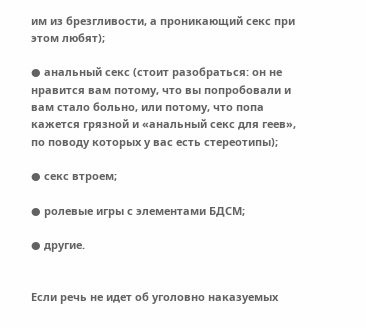им из брезгливости, а проникающий секс при этом любят);

● анальный секс (стоит разобраться: он не нравится вам потому, что вы попробовали и вам стало больно, или потому, что попа кажется грязной и «анальный секс для геев», по поводу которых у вас есть стереотипы);

● секс втроем;

● ролевые игры с элементами БДСМ;

● другие.


Если речь не идет об уголовно наказуемых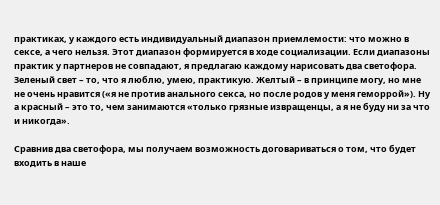практиках, у каждого есть индивидуальный диапазон приемлемости: что можно в сексе, а чего нельзя. Этот диапазон формируется в ходе социализации. Если диапазоны практик у партнеров не совпадают, я предлагаю каждому нарисовать два светофора. Зеленый свет – то, что я люблю, умею, практикую. Желтый – в принципе могу, но мне не очень нравится («я не против анального секса, но после родов у меня геморрой»). Ну а красный – это то, чем занимаются «только грязные извращенцы, а я не буду ни за что и никогда».

Сравнив два светофора, мы получаем возможность договариваться о том, что будет входить в наше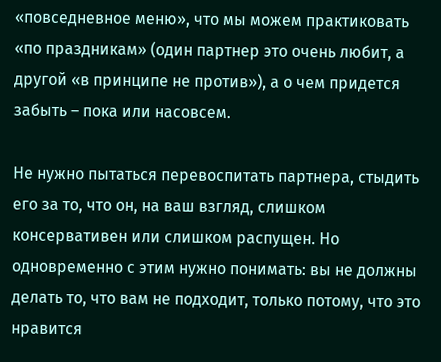«повседневное меню», что мы можем практиковать «по праздникам» (один партнер это очень любит, а другой «в принципе не против»), а о чем придется забыть – пока или насовсем.

Не нужно пытаться перевоспитать партнера, стыдить его за то, что он, на ваш взгляд, слишком консервативен или слишком распущен. Но одновременно с этим нужно понимать: вы не должны делать то, что вам не подходит, только потому, что это нравится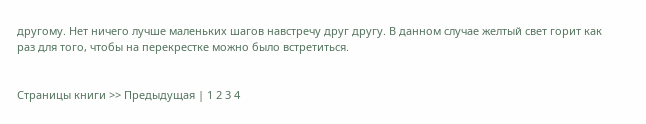другому. Нет ничего лучше маленьких шагов навстречу друг другу. В данном случае желтый свет горит как раз для того, чтобы на перекрестке можно было встретиться.


Страницы книги >> Предыдущая | 1 2 3 4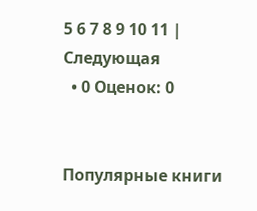5 6 7 8 9 10 11 | Следующая
  • 0 Оценок: 0


Популярные книги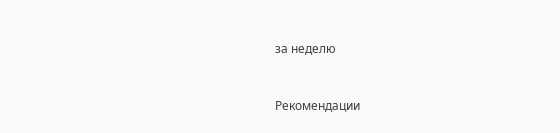за неделю


Рекомендации